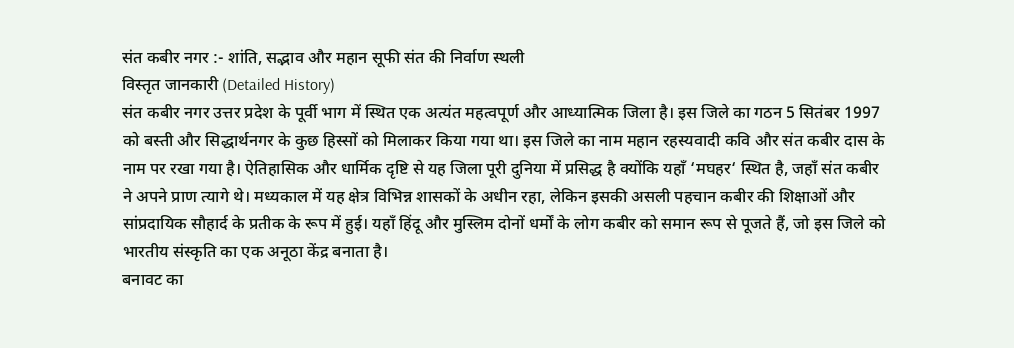संत कबीर नगर :- शांति, सद्भाव और महान सूफी संत की निर्वाण स्थली
विस्तृत जानकारी (Detailed History)
संत कबीर नगर उत्तर प्रदेश के पूर्वी भाग में स्थित एक अत्यंत महत्वपूर्ण और आध्यात्मिक जिला है। इस जिले का गठन 5 सितंबर 1997 को बस्ती और सिद्धार्थनगर के कुछ हिस्सों को मिलाकर किया गया था। इस जिले का नाम महान रहस्यवादी कवि और संत कबीर दास के नाम पर रखा गया है। ऐतिहासिक और धार्मिक दृष्टि से यह जिला पूरी दुनिया में प्रसिद्ध है क्योंकि यहाँ ‘मघहर‘ स्थित है, जहाँ संत कबीर ने अपने प्राण त्यागे थे। मध्यकाल में यह क्षेत्र विभिन्न शासकों के अधीन रहा, लेकिन इसकी असली पहचान कबीर की शिक्षाओं और सांप्रदायिक सौहार्द के प्रतीक के रूप में हुई। यहाँ हिंदू और मुस्लिम दोनों धर्मों के लोग कबीर को समान रूप से पूजते हैं, जो इस जिले को भारतीय संस्कृति का एक अनूठा केंद्र बनाता है।
बनावट का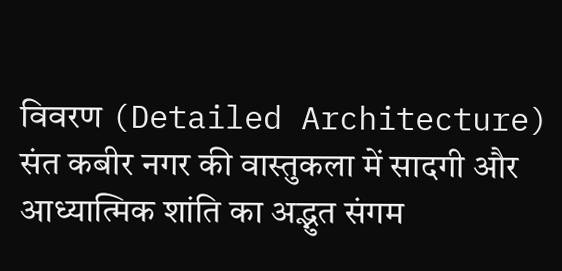विवरण (Detailed Architecture)
संत कबीर नगर की वास्तुकला में सादगी और आध्यात्मिक शांति का अद्भुत संगम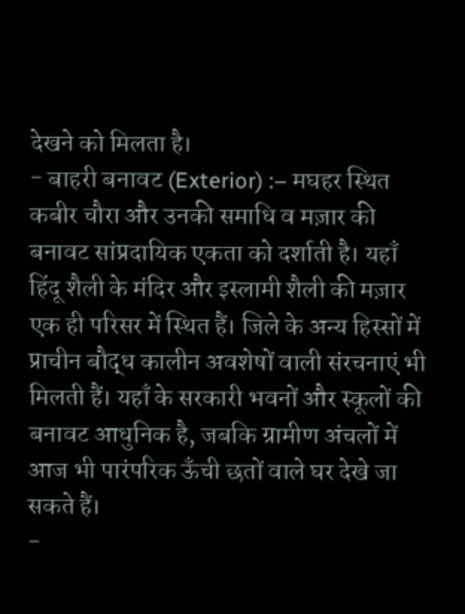देखने को मिलता है।
- बाहरी बनावट (Exterior) :– मघहर स्थित कबीर चौरा और उनकी समाधि व मज़ार की बनावट सांप्रदायिक एकता को दर्शाती है। यहाँ हिंदू शैली के मंदिर और इस्लामी शैली की मज़ार एक ही परिसर में स्थित हैं। जिले के अन्य हिस्सों में प्राचीन बौद्ध कालीन अवशेषों वाली संरचनाएं भी मिलती हैं। यहाँ के सरकारी भवनों और स्कूलों की बनावट आधुनिक है, जबकि ग्रामीण अंचलों में आज भी पारंपरिक ऊँची छतों वाले घर देखे जा सकते हैं।
-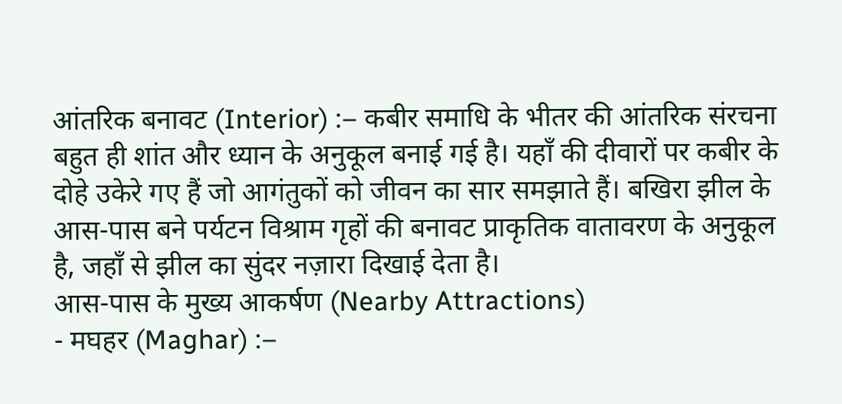आंतरिक बनावट (Interior) :– कबीर समाधि के भीतर की आंतरिक संरचना बहुत ही शांत और ध्यान के अनुकूल बनाई गई है। यहाँ की दीवारों पर कबीर के दोहे उकेरे गए हैं जो आगंतुकों को जीवन का सार समझाते हैं। बखिरा झील के आस-पास बने पर्यटन विश्राम गृहों की बनावट प्राकृतिक वातावरण के अनुकूल है, जहाँ से झील का सुंदर नज़ारा दिखाई देता है।
आस-पास के मुख्य आकर्षण (Nearby Attractions)
- मघहर (Maghar) :–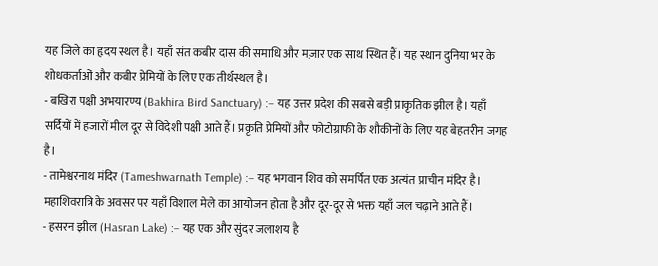यह जिले का हृदय स्थल है। यहाँ संत कबीर दास की समाधि और मज़ार एक साथ स्थित हैं। यह स्थान दुनिया भर के शोधकर्ताओं और कबीर प्रेमियों के लिए एक तीर्थस्थल है।
- बखिरा पक्षी अभयारण्य (Bakhira Bird Sanctuary) :– यह उत्तर प्रदेश की सबसे बड़ी प्राकृतिक झील है। यहाँ सर्दियों में हजारों मील दूर से विदेशी पक्षी आते हैं। प्रकृति प्रेमियों और फोटोग्राफी के शौकीनों के लिए यह बेहतरीन जगह है।
- तामेश्वरनाथ मंदिर (Tameshwarnath Temple) :– यह भगवान शिव को समर्पित एक अत्यंत प्राचीन मंदिर है। महाशिवरात्रि के अवसर पर यहाँ विशाल मेले का आयोजन होता है और दूर-दूर से भक्त यहाँ जल चढ़ाने आते हैं।
- हसरन झील (Hasran Lake) :– यह एक और सुंदर जलाशय है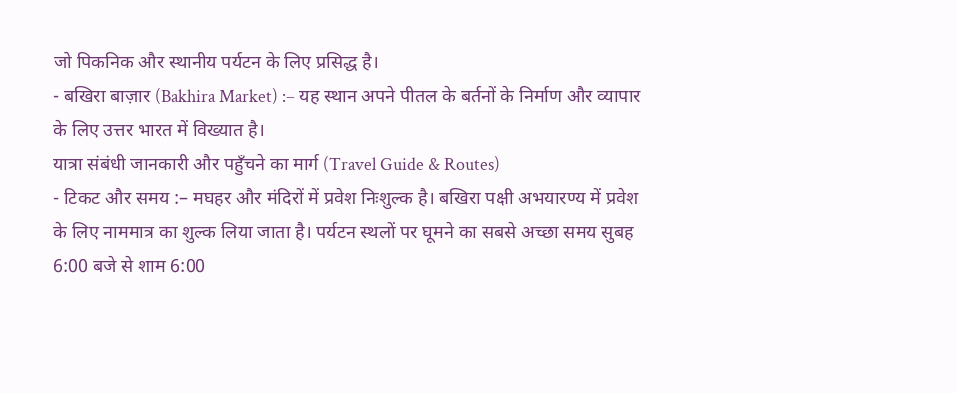जो पिकनिक और स्थानीय पर्यटन के लिए प्रसिद्ध है।
- बखिरा बाज़ार (Bakhira Market) :– यह स्थान अपने पीतल के बर्तनों के निर्माण और व्यापार के लिए उत्तर भारत में विख्यात है।
यात्रा संबंधी जानकारी और पहुँचने का मार्ग (Travel Guide & Routes)
- टिकट और समय :– मघहर और मंदिरों में प्रवेश निःशुल्क है। बखिरा पक्षी अभयारण्य में प्रवेश के लिए नाममात्र का शुल्क लिया जाता है। पर्यटन स्थलों पर घूमने का सबसे अच्छा समय सुबह 6:00 बजे से शाम 6:00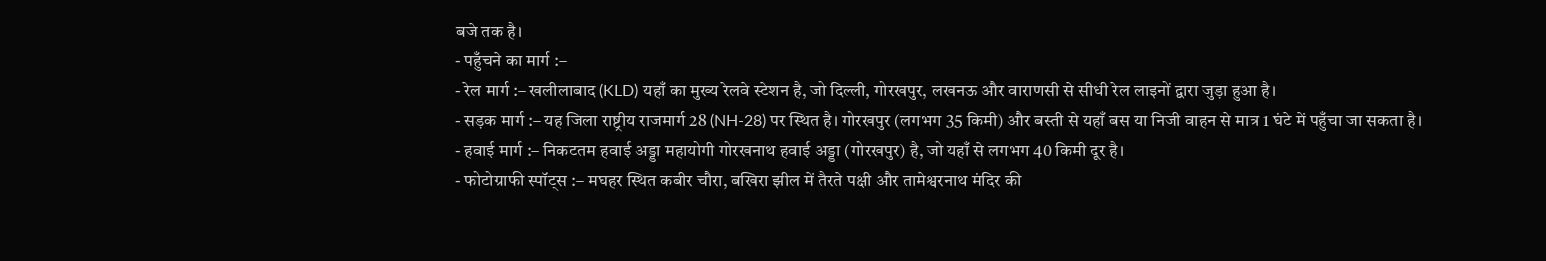बजे तक है।
- पहुँचने का मार्ग :–
- रेल मार्ग :– खलीलाबाद (KLD) यहाँ का मुख्य रेलवे स्टेशन है, जो दिल्ली, गोरखपुर, लखनऊ और वाराणसी से सीधी रेल लाइनों द्वारा जुड़ा हुआ है।
- सड़क मार्ग :– यह जिला राष्ट्रीय राजमार्ग 28 (NH-28) पर स्थित है। गोरखपुर (लगभग 35 किमी) और बस्ती से यहाँ बस या निजी वाहन से मात्र 1 घंटे में पहुँचा जा सकता है।
- हवाई मार्ग :– निकटतम हवाई अड्डा महायोगी गोरखनाथ हवाई अड्डा (गोरखपुर) है, जो यहाँ से लगभग 40 किमी दूर है।
- फोटोग्राफी स्पॉट्स :– मघहर स्थित कबीर चौरा, बखिरा झील में तैरते पक्षी और तामेश्वरनाथ मंदिर की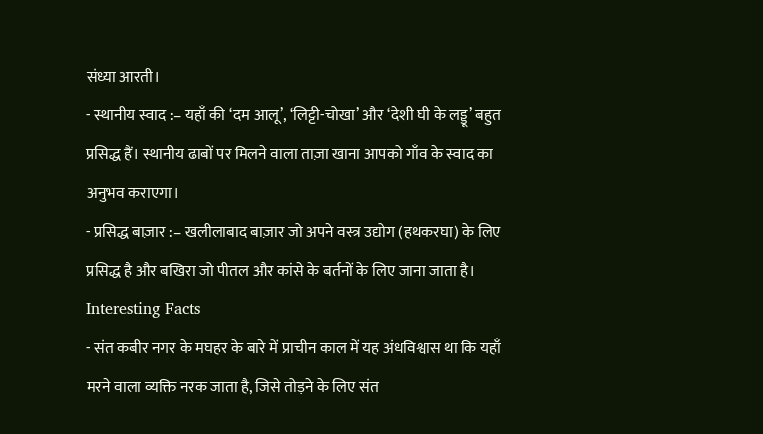संध्या आरती।
- स्थानीय स्वाद :– यहाँ की ‘दम आलू’, ‘लिट्टी-चोखा’ और ‘देशी घी के लड्डू’ बहुत प्रसिद्ध हैं। स्थानीय ढाबों पर मिलने वाला ताज़ा खाना आपको गाँव के स्वाद का अनुभव कराएगा।
- प्रसिद्ध बाज़ार :– खलीलाबाद बाज़ार जो अपने वस्त्र उद्योग (हथकरघा) के लिए प्रसिद्ध है और बखिरा जो पीतल और कांसे के बर्तनों के लिए जाना जाता है।
Interesting Facts
- संत कबीर नगर के मघहर के बारे में प्राचीन काल में यह अंधविश्वास था कि यहाँ मरने वाला व्यक्ति नरक जाता है, जिसे तोड़ने के लिए संत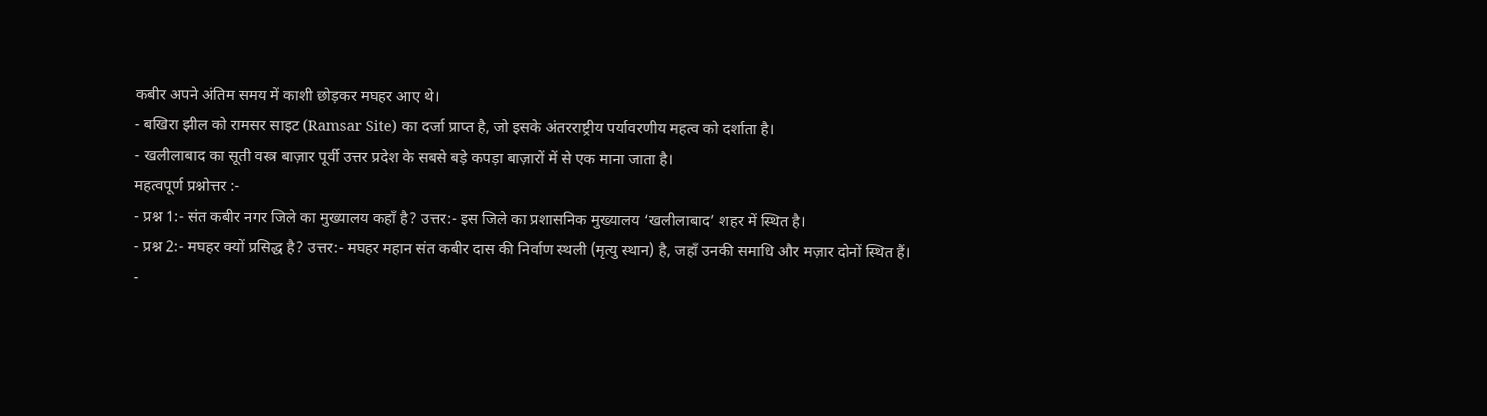कबीर अपने अंतिम समय में काशी छोड़कर मघहर आए थे।
- बखिरा झील को रामसर साइट (Ramsar Site) का दर्जा प्राप्त है, जो इसके अंतरराष्ट्रीय पर्यावरणीय महत्व को दर्शाता है।
- खलीलाबाद का सूती वस्त्र बाज़ार पूर्वी उत्तर प्रदेश के सबसे बड़े कपड़ा बाज़ारों में से एक माना जाता है।
महत्वपूर्ण प्रश्नोत्तर :-
- प्रश्न 1:- संत कबीर नगर जिले का मुख्यालय कहाँ है? उत्तर:- इस जिले का प्रशासनिक मुख्यालय ‘खलीलाबाद’ शहर में स्थित है।
- प्रश्न 2:- मघहर क्यों प्रसिद्ध है? उत्तर:- मघहर महान संत कबीर दास की निर्वाण स्थली (मृत्यु स्थान) है, जहाँ उनकी समाधि और मज़ार दोनों स्थित हैं।
-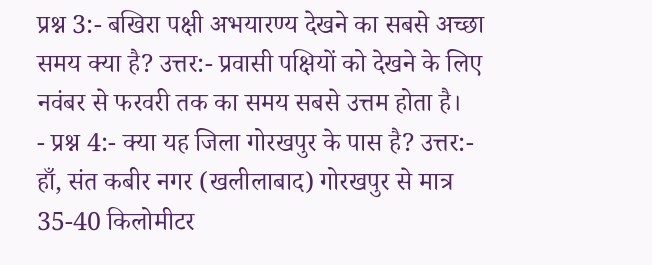प्रश्न 3:- बखिरा पक्षी अभयारण्य देखने का सबसे अच्छा समय क्या है? उत्तर:- प्रवासी पक्षियों को देखने के लिए नवंबर से फरवरी तक का समय सबसे उत्तम होता है।
- प्रश्न 4:- क्या यह जिला गोरखपुर के पास है? उत्तर:- हाँ, संत कबीर नगर (खलीलाबाद) गोरखपुर से मात्र 35-40 किलोमीटर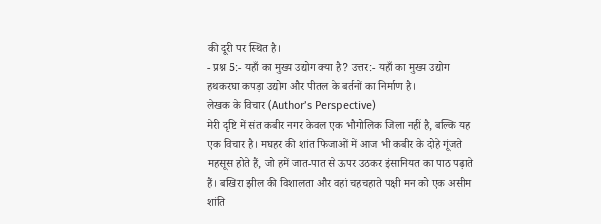की दूरी पर स्थित है।
- प्रश्न 5:- यहाँ का मुख्य उद्योग क्या है? उत्तर:- यहाँ का मुख्य उद्योग हथकरघा कपड़ा उद्योग और पीतल के बर्तनों का निर्माण है।
लेखक के विचार (Author’s Perspective)
मेरी दृष्टि में संत कबीर नगर केवल एक भौगोलिक जिला नहीं है, बल्कि यह एक विचार है। मघहर की शांत फिजाओं में आज भी कबीर के दोहे गूंजते महसूस होते हैं, जो हमें जात-पात से ऊपर उठकर इंसानियत का पाठ पढ़ाते हैं। बखिरा झील की विशालता और वहां चहचहाते पक्षी मन को एक असीम शांति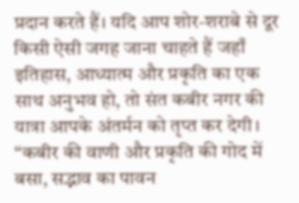प्रदान करते हैं। यदि आप शोर-शराबे से दूर किसी ऐसी जगह जाना चाहते हैं जहाँ इतिहास, आध्यात्म और प्रकृति का एक साथ अनुभव हो, तो संत कबीर नगर की यात्रा आपके अंतर्मन को तृप्त कर देगी।
“कबीर की वाणी और प्रकृति की गोद में बसा, सद्भाव का पावन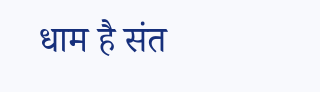धाम है संत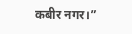कबीर नगर।”